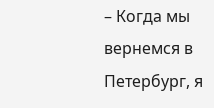– Когда мы вернемся в Петербург, я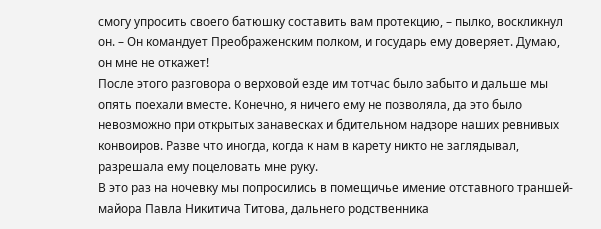смогу упросить своего батюшку составить вам протекцию, – пылко, воскликнул он. – Он командует Преображенским полком, и государь ему доверяет. Думаю, он мне не откажет!
После этого разговора о верховой езде им тотчас было забыто и дальше мы опять поехали вместе. Конечно, я ничего ему не позволяла, да это было невозможно при открытых занавесках и бдительном надзоре наших ревнивых конвоиров. Разве что иногда, когда к нам в карету никто не заглядывал, разрешала ему поцеловать мне руку.
В это раз на ночевку мы попросились в помещичье имение отставного траншей-майора Павла Никитича Титова, дальнего родственника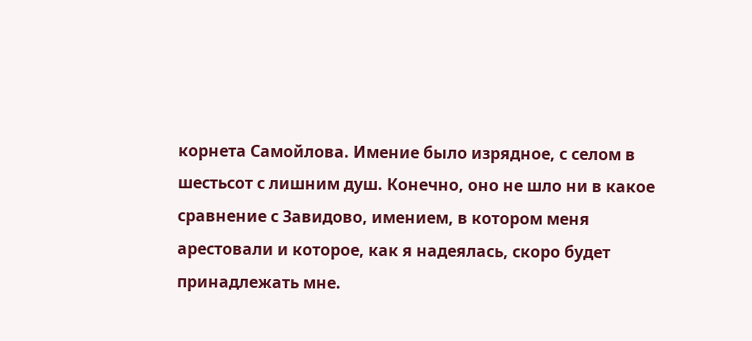корнета Самойлова. Имение было изрядное, с селом в шестьсот с лишним душ. Конечно, оно не шло ни в какое сравнение с Завидово, имением, в котором меня арестовали и которое, как я надеялась, скоро будет принадлежать мне.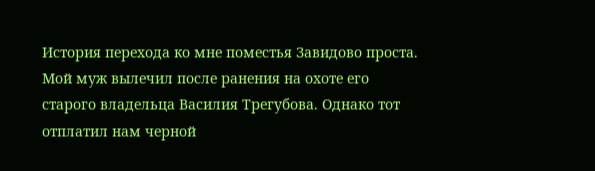История перехода ко мне поместья Завидово проста. Мой муж вылечил после ранения на охоте его старого владельца Василия Трегубова. Однако тот отплатил нам черной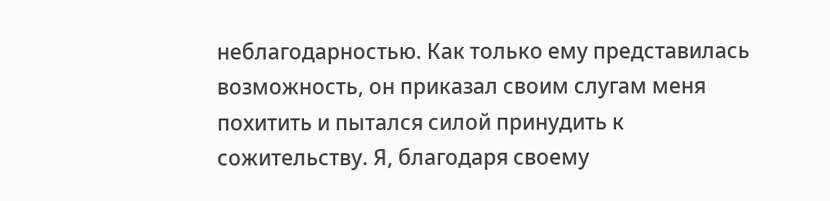неблагодарностью. Как только ему представилась возможность, он приказал своим слугам меня похитить и пытался силой принудить к сожительству. Я, благодаря своему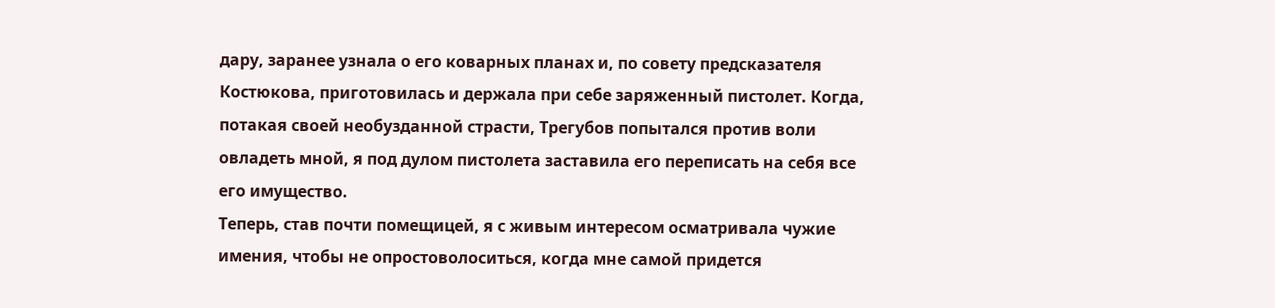дару, заранее узнала о его коварных планах и, по совету предсказателя Костюкова, приготовилась и держала при себе заряженный пистолет. Когда, потакая своей необузданной страсти, Трегубов попытался против воли овладеть мной, я под дулом пистолета заставила его переписать на себя все его имущество.
Теперь, став почти помещицей, я с живым интересом осматривала чужие имения, чтобы не опростоволоситься, когда мне самой придется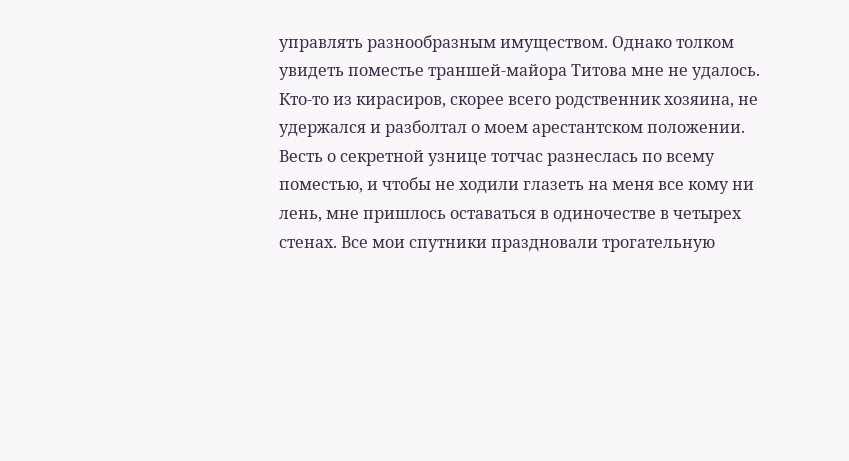управлять разнообразным имуществом. Однако толком увидеть поместье траншей-майора Титова мне не удалось. Кто-то из кирасиров, скорее всего родственник хозяина, не удержался и разболтал о моем арестантском положении. Весть о секретной узнице тотчас разнеслась по всему поместью, и чтобы не ходили глазеть на меня все кому ни лень, мне пришлось оставаться в одиночестве в четырех стенах. Все мои спутники праздновали трогательную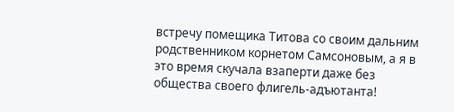встречу помещика Титова со своим дальним родственником корнетом Самсоновым, а я в это время скучала взаперти даже без общества своего флигель-адъютанта!